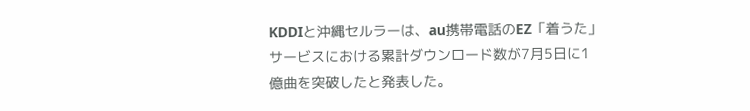KDDIと沖縄セルラーは、au携帯電話のEZ「着うた」サービスにおける累計ダウンロード数が7月5日に1億曲を突破したと発表した。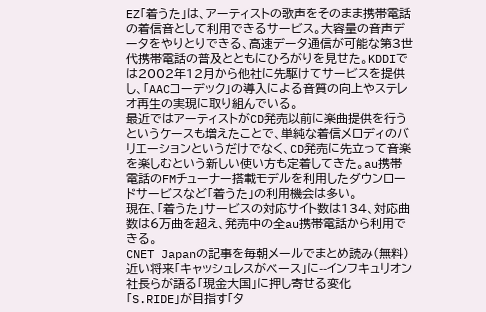EZ「着うた」は、アーティストの歌声をそのまま携帯電話の着信音として利用できるサービス。大容量の音声データをやりとりできる、高速データ通信が可能な第3世代携帯電話の普及とともにひろがりを見せた。KDDIでは2002年12月から他社に先駆けてサービスを提供し、「AACコーデック」の導入による音質の向上やステレオ再生の実現に取り組んでいる。
最近ではアーティストがCD発売以前に楽曲提供を行うというケースも増えたことで、単純な着信メロディのバリエーションというだけでなく、CD発売に先立って音楽を楽しむという新しい使い方も定着してきた。au携帯電話のFMチューナー搭載モデルを利用したダウンロードサービスなど「着うた」の利用機会は多い。
現在、「着うた」サービスの対応サイト数は134、対応曲数は6万曲を超え、発売中の全au携帯電話から利用できる。
CNET Japanの記事を毎朝メールでまとめ読み(無料)
近い将来「キャッシュレスがベース」に--インフキュリオン社長らが語る「現金大国」に押し寄せる変化
「S.RIDE」が目指す「タ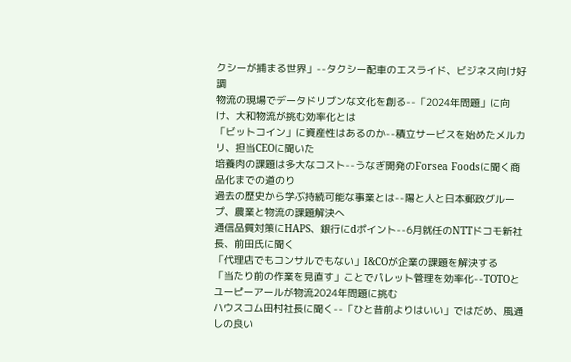クシーが捕まる世界」--タクシー配車のエスライド、ビジネス向け好調
物流の現場でデータドリブンな文化を創る--「2024年問題」に向け、大和物流が挑む効率化とは
「ビットコイン」に資産性はあるのか--積立サービスを始めたメルカリ、担当CEOに聞いた
培養肉の課題は多大なコスト--うなぎ開発のForsea Foodsに聞く商品化までの道のり
過去の歴史から学ぶ持続可能な事業とは--陽と人と日本郵政グループ、農業と物流の課題解決へ
通信品質対策にHAPS、銀行にdポイント--6月就任のNTTドコモ新社長、前田氏に聞く
「代理店でもコンサルでもない」I&COが企業の課題を解決する
「当たり前の作業を見直す」ことでパレット管理を効率化--TOTOとユーピーアールが物流2024年問題に挑む
ハウスコム田村社長に聞く--「ひと昔前よりはいい」ではだめ、風通しの良い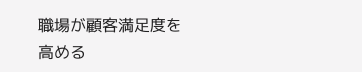職場が顧客満足度を高める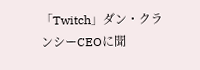「Twitch」ダン・クランシーCEOに聞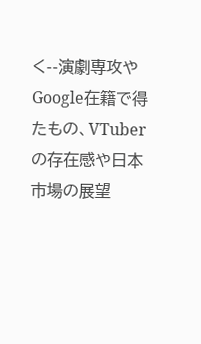く--演劇専攻やGoogle在籍で得たもの、VTuberの存在感や日本市場の展望